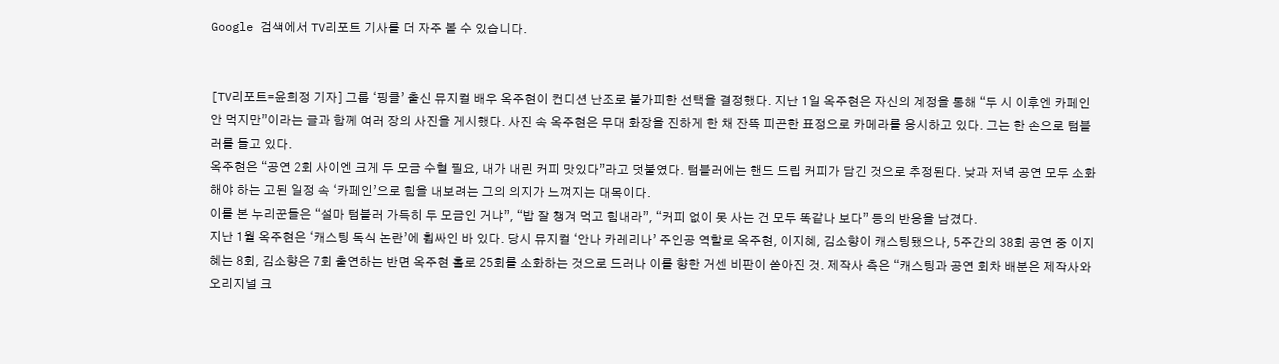Google 검색에서 TV리포트 기사를 더 자주 볼 수 있습니다.


[TV리포트=윤희정 기자] 그룹 ‘핑클’ 출신 뮤지컬 배우 옥주현이 컨디션 난조로 불가피한 선택을 결정했다. 지난 1일 옥주현은 자신의 계정을 통해 “두 시 이후엔 카페인 안 먹지만”이라는 글과 함께 여러 장의 사진을 게시했다. 사진 속 옥주현은 무대 화장을 진하게 한 채 잔뜩 피곤한 표정으로 카메라를 응시하고 있다. 그는 한 손으로 텀블러를 들고 있다.
옥주현은 “공연 2회 사이엔 크게 두 모금 수혈 필요, 내가 내린 커피 맛있다”라고 덧붙였다. 텀블러에는 핸드 드립 커피가 담긴 것으로 추정된다. 낮과 저녁 공연 모두 소화해야 하는 고된 일정 속 ‘카페인’으로 힘을 내보려는 그의 의지가 느껴지는 대목이다.
이를 본 누리꾼들은 “설마 텀블러 가득히 두 모금인 거냐”, “밥 잘 챙겨 먹고 힘내라”, “커피 없이 못 사는 건 모두 똑같나 보다” 등의 반응을 남겼다.
지난 1월 옥주현은 ‘캐스팅 독식 논란’에 휩싸인 바 있다. 당시 뮤지컬 ‘안나 카레리나’ 주인공 역할로 옥주현, 이지혜, 김소향이 캐스팅됐으나, 5주간의 38회 공연 중 이지혜는 8회, 김소향은 7회 출연하는 반면 옥주현 홀로 25회를 소화하는 것으로 드러나 이를 향한 거센 비판이 쏟아진 것. 제작사 측은 “캐스팅과 공연 회차 배분은 제작사와 오리지널 크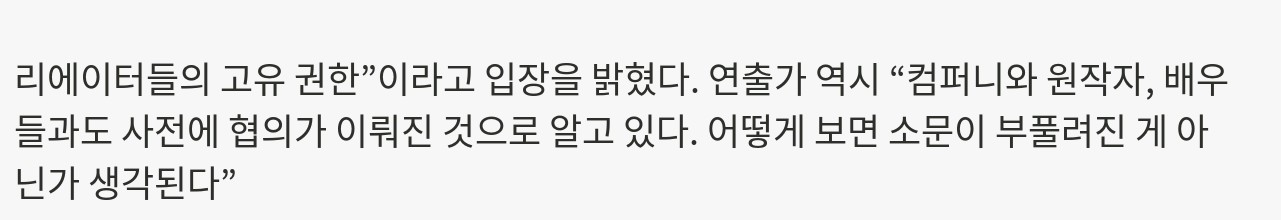리에이터들의 고유 권한”이라고 입장을 밝혔다. 연출가 역시 “컴퍼니와 원작자, 배우들과도 사전에 협의가 이뤄진 것으로 알고 있다. 어떻게 보면 소문이 부풀려진 게 아닌가 생각된다”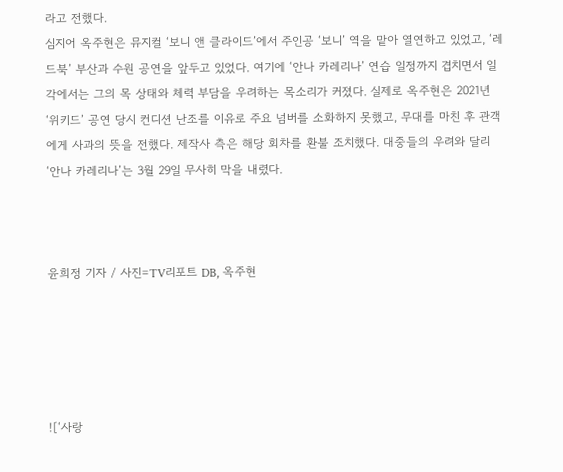라고 전했다.
심지어 옥주현은 뮤지컬 ‘보니 앤 클라이드’에서 주인공 ‘보니’ 역을 맡아 열연하고 있었고, ‘레드북’ 부산과 수원 공연을 앞두고 있었다. 여기에 ‘안나 카레리나’ 연습 일정까지 겹치면서 일각에서는 그의 목 상태와 체력 부담을 우려하는 목소리가 커졌다. 실제로 옥주현은 2021년 ‘위키드’ 공연 당시 컨디션 난조를 이유로 주요 넘버를 소화하지 못했고, 무대를 마친 후 관객에게 사과의 뜻을 전했다. 제작사 측은 해당 회차를 환불 조치했다. 대중들의 우려와 달리 ‘안나 카레리나’는 3월 29일 무사히 막을 내렸다.



윤희정 기자 / 사진=TV리포트 DB, 옥주현





![‘사랑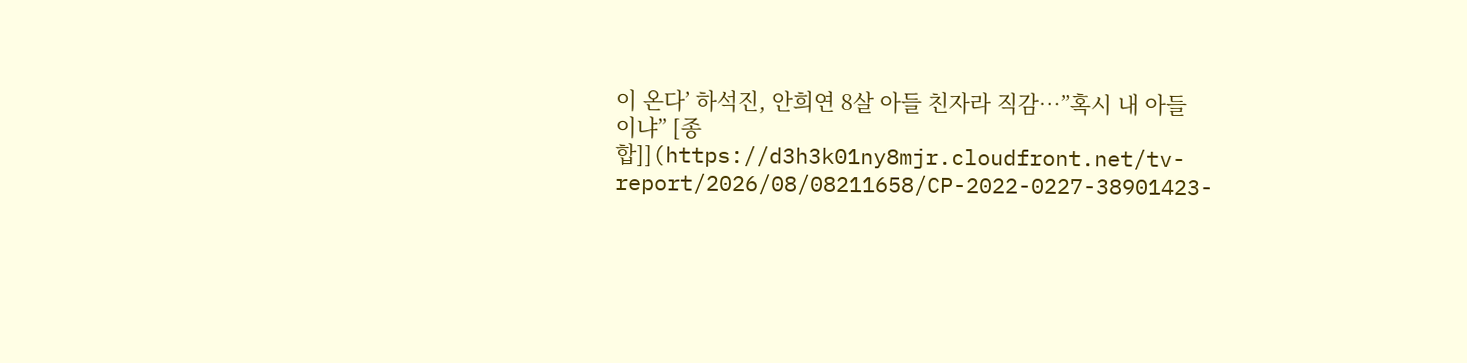이 온다’ 하석진, 안희연 8살 아들 친자라 직감…”혹시 내 아들이냐” [종합]](https://d3h3k01ny8mjr.cloudfront.net/tv-report/2026/08/08211658/CP-2022-0227-38901423-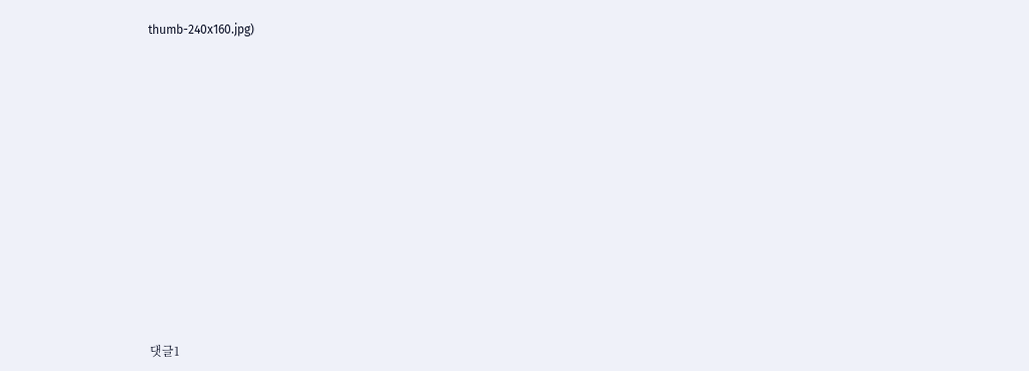thumb-240x160.jpg)













댓글1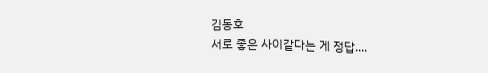김동호
서로 좋은 사이같다는 게 정답....